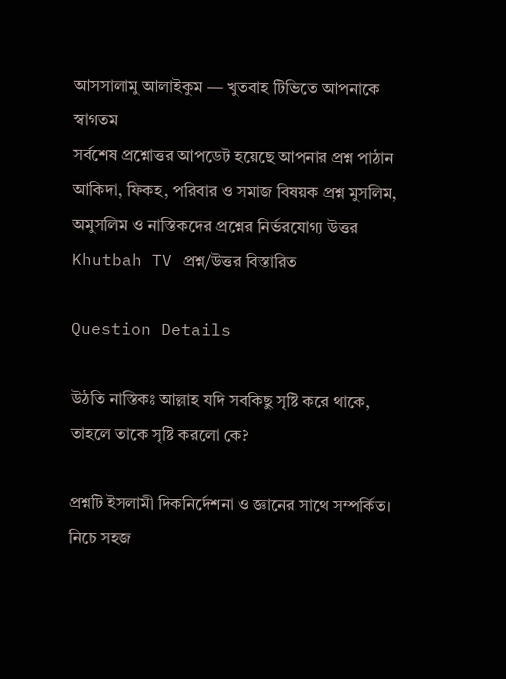আসসালামু আলাইকুম — খুতবাহ টিভিতে আপনাকে স্বাগতম
সর্বশেষ প্রশ্নোত্তর আপডেট হয়েছে আপনার প্রশ্ন পাঠান আকিদা, ফিকহ, পরিবার ও সমাজ বিষয়ক প্রশ্ন মুসলিম, অমুসলিম ও নাস্তিকদের প্রশ্নের নির্ভরযোগ্য উত্তর
Khutbah TV প্রশ্ন/উত্তর বিস্তারিত

Question Details

উঠতি নাস্তিকঃ আল্লাহ যদি সবকিছু সৃষ্টি করে থাকে, তাহলে তাকে সৃষ্টি করলো কে?

প্রশ্নটি ইসলামী দিকনির্দেশনা ও জ্ঞানের সাথে সম্পর্কিত। নিচে সহজ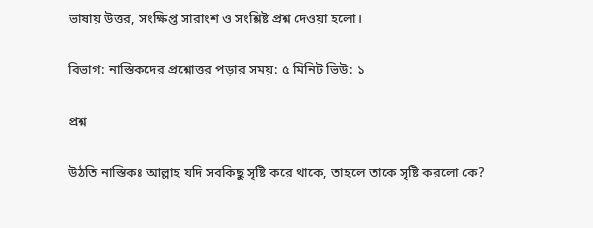ভাষায় উত্তর, সংক্ষিপ্ত সারাংশ ও সংশ্লিষ্ট প্রশ্ন দেওয়া হলো।

বিভাগ: নাস্তিকদের প্রশ্নোত্তর পড়ার সময়: ৫ মিনিট ভিউ: ১

প্রশ্ন

উঠতি নাস্তিকঃ আল্লাহ যদি সবকিছু সৃষ্টি করে থাকে, তাহলে তাকে সৃষ্টি করলো কে?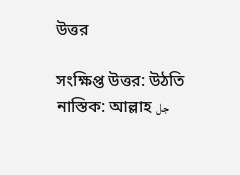উত্তর

সংক্ষিপ্ত উত্তর: উঠতি নাস্তিক: আল্লাহ جل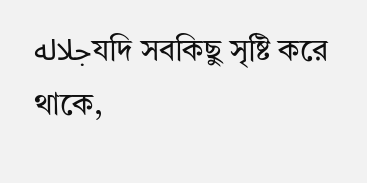جلالهযদি সবকিছু সৃষ্টি করে থাকে,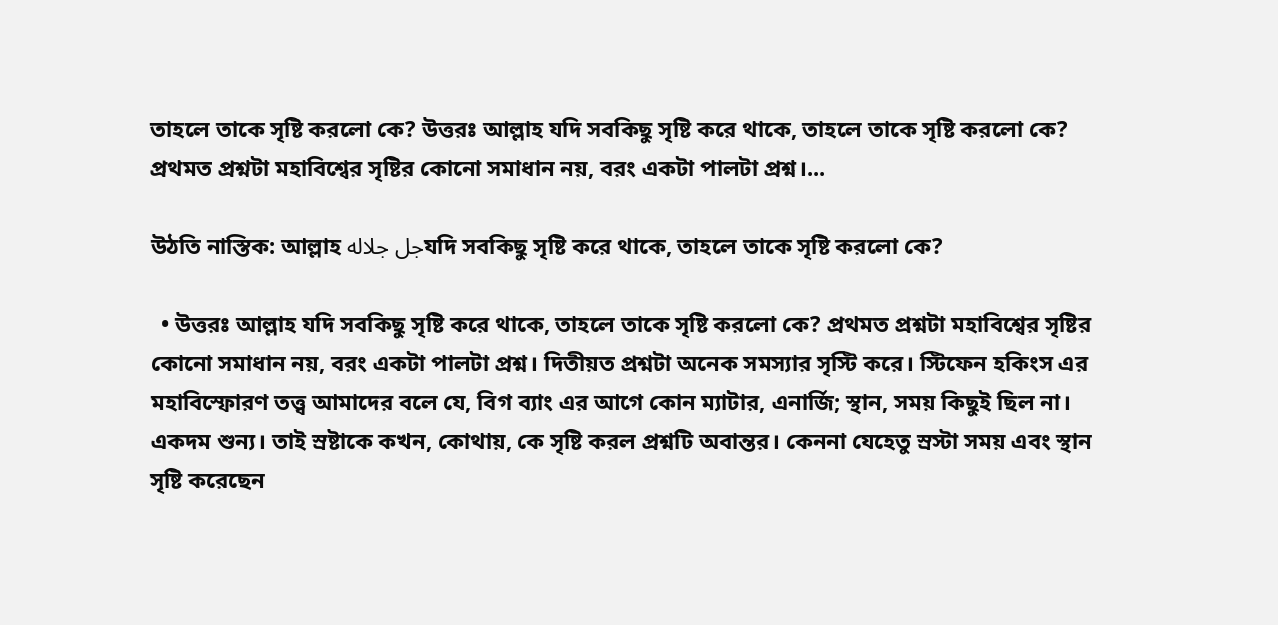তাহলে তাকে সৃষ্টি করলো কে? উত্তরঃ আল্লাহ যদি সবকিছু সৃষ্টি করে থাকে, তাহলে তাকে সৃষ্টি করলো কে? প্রথমত প্রশ্নটা মহাবিশ্বের সৃষ্টির কোনো সমাধান নয়, বরং একটা পালটা প্রশ্ন।...

উঠতি নাস্তিক: আল্লাহ جل جلالهযদি সবকিছু সৃষ্টি করে থাকে, তাহলে তাকে সৃষ্টি করলো কে?

  • উত্তরঃ আল্লাহ যদি সবকিছু সৃষ্টি করে থাকে, তাহলে তাকে সৃষ্টি করলো কে? প্রথমত প্রশ্নটা মহাবিশ্বের সৃষ্টির কোনো সমাধান নয়, বরং একটা পালটা প্রশ্ন। দিতীয়ত প্রশ্নটা অনেক সমস্যার সৃস্টি করে। স্টিফেন হকিংস এর মহাবিস্ফোরণ তত্ত্ব আমাদের বলে যে, বিগ ব্যাং এর আগে কোন ম্যাটার, এনার্জি; স্থান, সময় কিছুই ছিল না। একদম শুন্য। তাই স্রষ্টাকে কখন, কোথায়, কে সৃষ্টি করল প্রশ্নটি অবান্তর। কেননা যেহেতু স্রস্টা সময় এবং স্থান সৃষ্টি করেছেন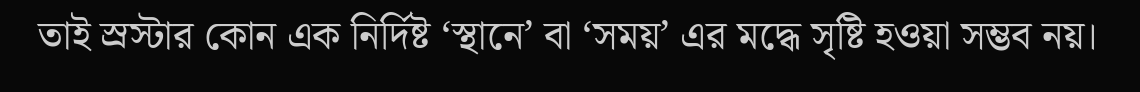তাই স্রস্টার কোন এক নির্দিষ্ট ‘স্থানে’ বা ‘সময়’ এর মদ্ধে সৃষ্টি হওয়া সম্ভব নয়।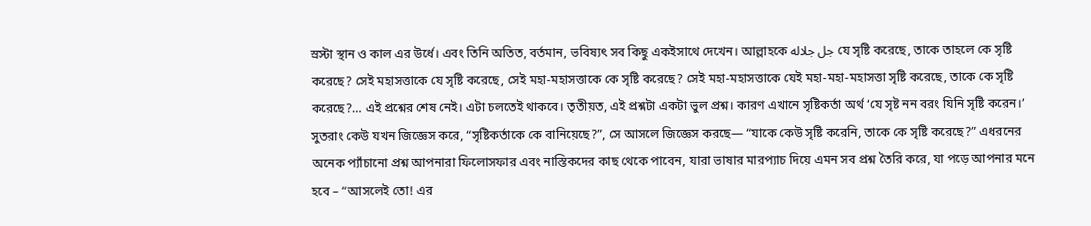স্রস্টা স্থান ও কাল এর উর্ধে। এবং তিনি অতিত, বর্তমান, ভবিষ্যৎ সব কিছু একইসাথে দেখেন। আল্লাহকে جل جلاله যে সৃষ্টি করেছে, তাকে তাহলে কে সৃষ্টি করেছে? সেই মহাসত্তাকে যে সৃষ্টি করেছে, সেই মহা-মহাসত্তাকে কে সৃষ্টি করেছে? সেই মহা-মহাসত্তাকে যেই মহা-মহা-মহাসত্তা সৃষ্টি করেছে, তাকে কে সৃষ্টি করেছে?… এই প্রশ্নের শেষ নেই। এটা চলতেই থাকবে। তৃতীয়ত, এই প্রশ্নটা একটা ভুল প্রশ্ন। কারণ এখানে সৃষ্টিকর্তা অর্থ ‘যে সৃষ্ট নন বরং যিনি সৃষ্টি করেন।’ সুতরাং কেউ যখন জিজ্ঞেস করে, “সৃষ্টিকর্তাকে কে বানিয়েছে?”, সে আসলে জিজ্ঞেস করছে— “যাকে কেউ সৃষ্টি করেনি, তাকে কে সৃষ্টি করেছে?” এধরনের অনেক প্যাঁচানো প্রশ্ন আপনারা ফিলোসফার এবং নাস্তিকদের কাছ থেকে পাবেন, যারা ভাষার মারপ্যাচ দিয়ে এমন সব প্রশ্ন তৈরি করে, যা পড়ে আপনার মনে হবে – “আসলেই তো! এর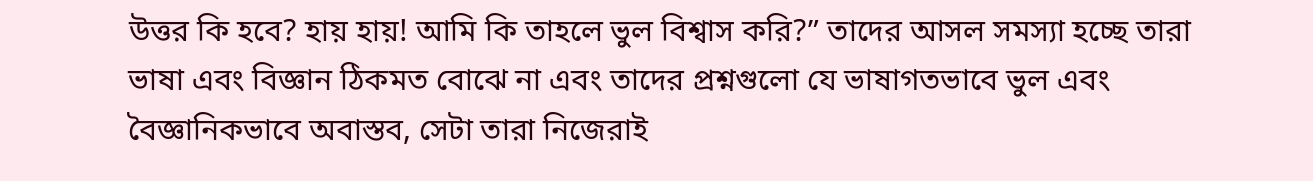উত্তর কি হবে? হায় হায়! আমি কি তাহলে ভুল বিশ্বাস করি?” তাদের আসল সমস্যা হচ্ছে তারা ভাষা এবং বিজ্ঞান ঠিকমত বোঝে না এবং তাদের প্রশ্নগুলো যে ভাষাগতভাবে ভুল এবং বৈজ্ঞানিকভাবে অবাস্তব, সেটা তারা নিজেরাই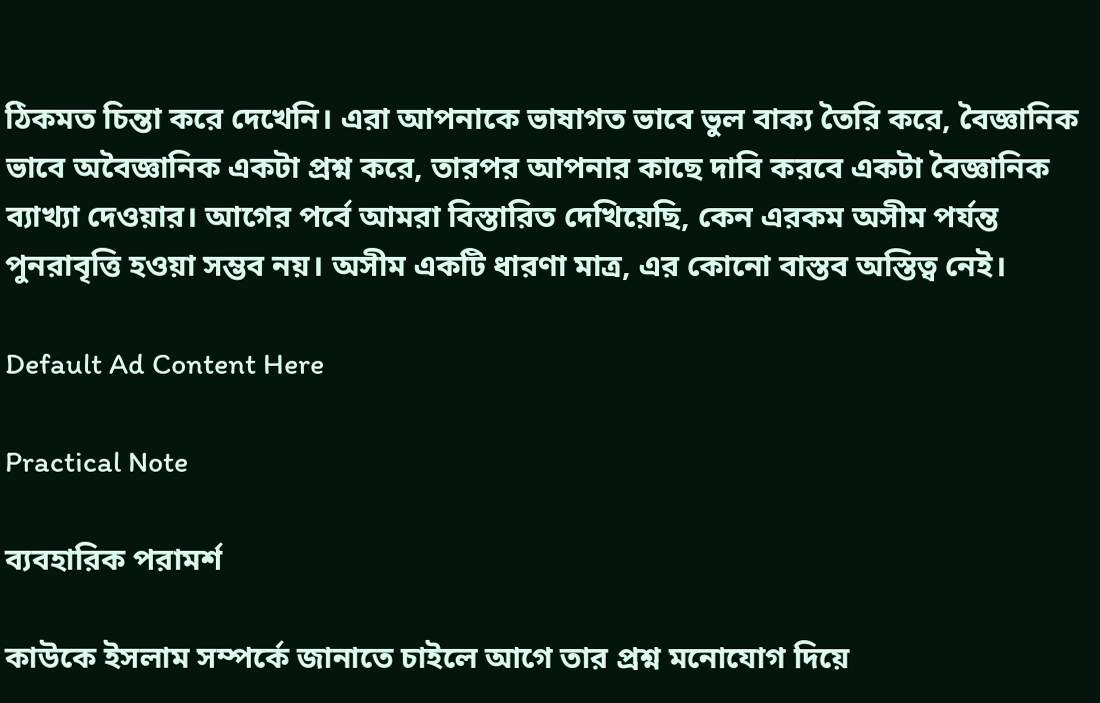ঠিকমত চিন্তা করে দেখেনি। এরা আপনাকে ভাষাগত ভাবে ভুল বাক্য তৈরি করে, বৈজ্ঞানিক ভাবে অবৈজ্ঞানিক একটা প্রশ্ন করে, তারপর আপনার কাছে দাবি করবে একটা বৈজ্ঞানিক ব্যাখ্যা দেওয়ার। আগের পর্বে আমরা বিস্তারিত দেখিয়েছি, কেন এরকম অসীম পর্যন্ত পুনরাবৃত্তি হওয়া সম্ভব নয়। অসীম একটি ধারণা মাত্র, এর কোনো বাস্তব অস্তিত্ব নেই।

Default Ad Content Here

Practical Note

ব্যবহারিক পরামর্শ

কাউকে ইসলাম সম্পর্কে জানাতে চাইলে আগে তার প্রশ্ন মনোযোগ দিয়ে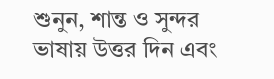শুনুন, শান্ত ও সুন্দর ভাষায় উত্তর দিন এবং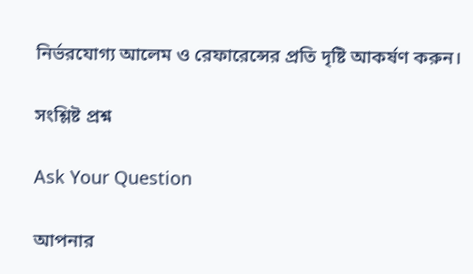নির্ভরযোগ্য আলেম ও রেফারেন্সের প্রতি দৃষ্টি আকর্ষণ করুন।

সংশ্লিষ্ট প্রশ্ন

Ask Your Question

আপনার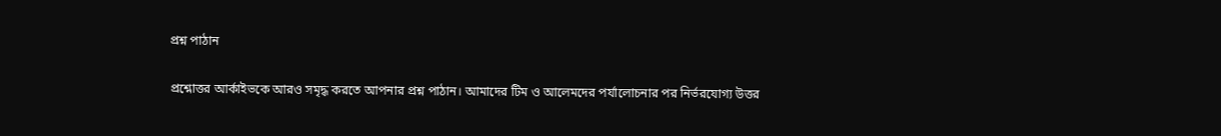প্রশ্ন পাঠান

প্রশ্নোত্তর আর্কাইভকে আরও সমৃদ্ধ করতে আপনার প্রশ্ন পাঠান। আমাদের টিম ও আলেমদের পর্যালোচনার পর নির্ভরযোগ্য উত্তর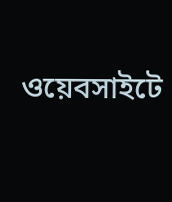ওয়েবসাইটে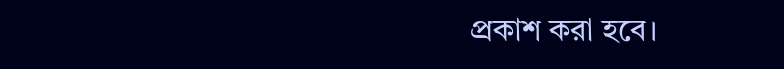প্রকাশ করা হবে।